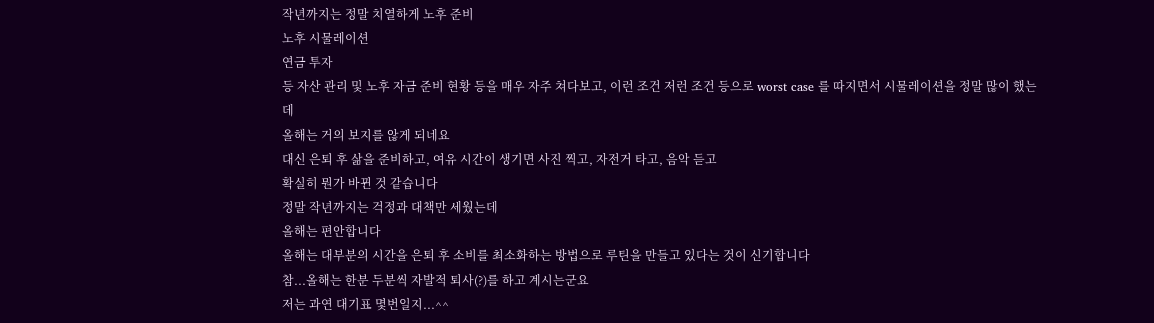작년까지는 정말 치열하게 노후 준비
노후 시물레이션
연금 투자
등 자산 관리 및 노후 자금 준비 현황 등을 매우 자주 쳐다보고, 이런 조건 저런 조건 등으로 worst case 를 따지면서 시물레이션을 정말 많이 했는데
올해는 거의 보지를 않게 되네요
대신 은퇴 후 삶을 준비하고, 여유 시간이 생기면 사진 찍고, 자전거 타고, 음악 듣고
확실히 뭔가 바뀐 것 같습니다
정말 작년까지는 걱정과 대책만 세웠는데
올해는 편안합니다
올해는 대부분의 시간을 은퇴 후 소비를 최소화하는 방법으로 루틴을 만들고 있다는 것이 신기합니다
참...올해는 한분 두분씩 자발적 퇴사(?)를 하고 계시는군요
저는 과연 대기표 몇번일지...^^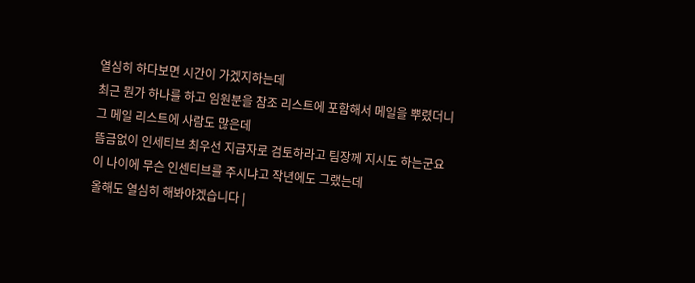열심히 하다보면 시간이 가겠지하는데
최근 뭔가 하나를 하고 임원분을 참조 리스트에 포함해서 메일을 뿌렸더니
그 메일 리스트에 사람도 많은데
뜸금없이 인세티브 최우선 지급자로 검토하라고 팀장께 지시도 하는군요
이 나이에 무슨 인센티브를 주시냐고 작년에도 그랬는데
올해도 열심히 해봐야겠습니다 |